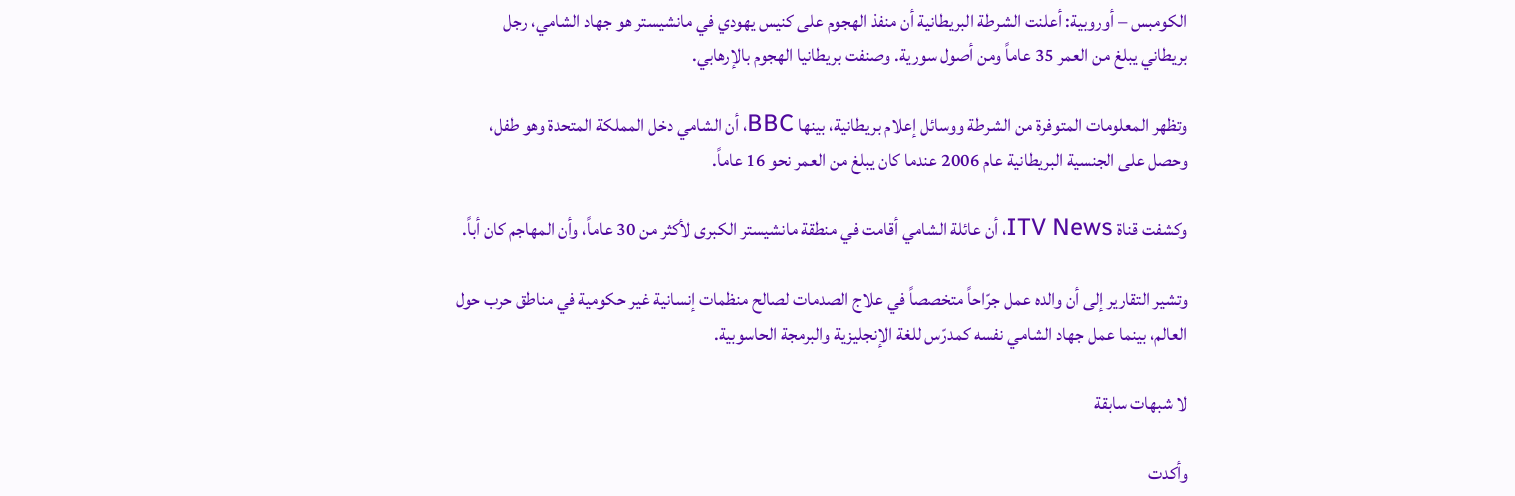الكومبس – أوروبية: أعلنت الشرطة البريطانية أن منفذ الهجوم على كنيس يهودي في مانشيستر هو جهاد الشامي، رجل بريطاني يبلغ من العمر 35 عاماً ومن أصول سورية. وصنفت بريطانيا الهجوم بالإرهابي.

وتظهر المعلومات المتوفرة من الشرطة ووسائل إعلام بريطانية، بينها BBC، أن الشامي دخل المملكة المتحدة وهو طفل، وحصل على الجنسية البريطانية عام 2006 عندما كان يبلغ من العمر نحو 16 عاماً.

وكشفت قناة ITV News، أن عائلة الشامي أقامت في منطقة مانشيستر الكبرى لأكثر من 30 عاماً، وأن المهاجم كان أباً.

وتشير التقارير إلى أن والده عمل جرّاحاً متخصصاً في علاج الصدمات لصالح منظمات إنسانية غير حكومية في مناطق حرب حول العالم، بينما عمل جهاد الشامي نفسه كمدرّس للغة الإنجليزية والبرمجة الحاسوبية.

لا شبهات سابقة

وأكدت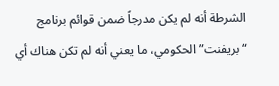الشرطة أنه لم يكن مدرجاً ضمن قوائم برنامج “بريفنت” الحكومي، ما يعني أنه لم تكن هناك أي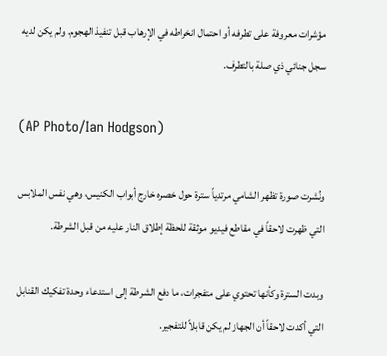مؤشرات معروفة على تطرفه أو احتمال انخراطه في الإرهاب قبل تنفيذ الهجوم. ولم يكن لديه سجل جنائي ذي صلة بالتطرف.

(AP Photo/Ian Hodgson)

ونُشرت صورة تظهر الشامي مرتدياً سترة حول خصره خارج أبواب الكنيس، وهي نفس الملابس التي ظهرت لاحقاً في مقاطع فيديو موثقة للحظة إطلاق النار عليه من قبل الشرطة.

وبدت السترة وكأنها تحتوي على متفجرات، ما دفع الشرطة إلى استدعاء وحدة تفكيك القنابل التي أكدت لاحقاً أن الجهاز لم يكن قابلاً للتفجير.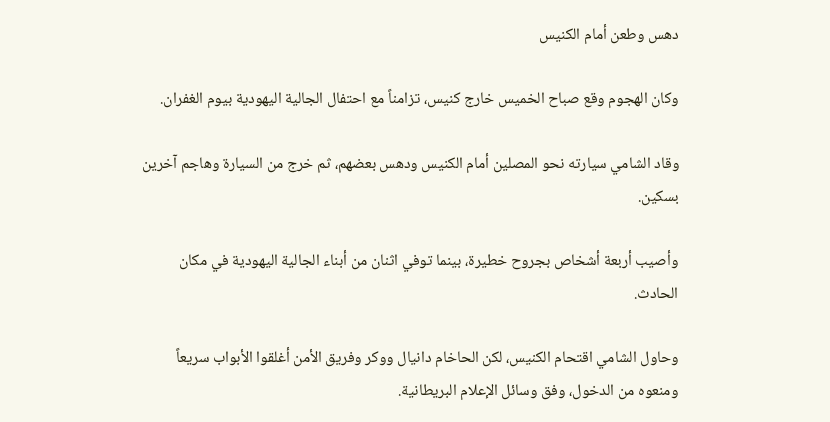دهس وطعن أمام الكنيس

وكان الهجوم وقع صباح الخميس خارج كنيس، تزامناً مع احتفال الجالية اليهودية بيوم الغفران.

وقاد الشامي سيارته نحو المصلين أمام الكنيس ودهس بعضهم، ثم خرج من السيارة وهاجم آخرين بسكين.

وأصيب أربعة أشخاص بجروح خطيرة، بينما توفي اثنان من أبناء الجالية اليهودية في مكان الحادث.

وحاول الشامي اقتحام الكنيس، لكن الحاخام دانيال ووكر وفريق الأمن أغلقوا الأبواب سريعاً ومنعوه من الدخول، وفق وسائل الإعلام البريطانية.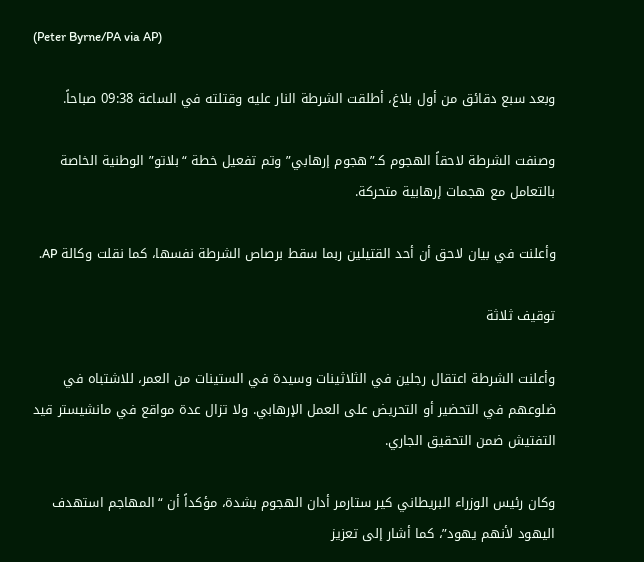(Peter Byrne/PA via AP)

وبعد سبع دقائق من أول بلاغ، أطلقت الشرطة النار عليه وقتلته في الساعة 09:38 صباحاً.

وصنفت الشرطة لاحقاً الهجوم كـ”هجوم إرهابي” وتم تفعيل خطة “بلاتو” الوطنية الخاصة بالتعامل مع هجمات إرهابية متحركة.

وأعلنت في بيان لاحق أن أحد القتيلين ربما سقط برصاص الشرطة نفسها، كما نقلت وكالة AP.

توقيف ثلاثة

وأعلنت الشرطة اعتقال رجلين في الثلاثينات وسيدة في الستينات من العمر، للاشتباه في ضلوعهم في التحضير أو التحريض على العمل الإرهابي. ولا تزال عدة مواقع في مانشيستر قيد التفتيش ضمن التحقيق الجاري.

وكان رئيس الوزراء البريطاني كير ستارمر أدان الهجوم بشدة، مؤكداً أن “المهاجم استهدف اليهود لأنهم يهود”، كما أشار إلى تعزيز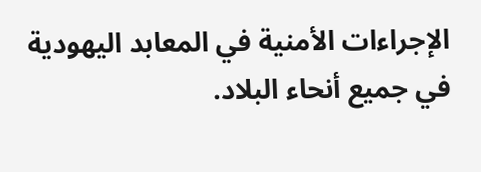الإجراءات الأمنية في المعابد اليهودية في جميع أنحاء البلاد.